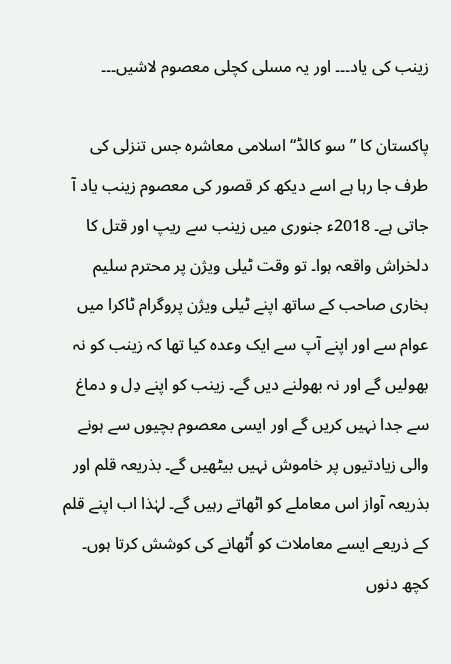زینب کی یاد۔۔۔ اور یہ مسلی کچلی معصوم لاشیں۔۔۔

پاکستان کا ”سو کالڈ“ اسلامی معاشرہ جس تنزلی کی طرف جا رہا ہے اسے دیکھ کر قصور کی معصوم زینب یاد آ جاتی ہے۔ 2018ء جنوری میں زینب سے ریپ اور قتل کا دلخراش واقعہ ہوا۔ تو وقت ٹیلی ویژن پر محترم سلیم بخاری صاحب کے ساتھ اپنے ٹیلی ویژن پروگرام ٹاکرا میں عوام سے اور اپنے آپ سے ایک وعدہ کیا تھا کہ زینب کو نہ بھولیں گے اور نہ بھولنے دیں گے۔ زینب کو اپنے دِل و دماغ سے جدا نہیں کریں گے اور ایسی معصوم بچیوں سے ہونے والی زیادتیوں پر خاموش نہیں بیٹھیں گے۔ بذریعہ قلم اور بذریعہ آواز اس معاملے کو اٹھاتے رہیں گے۔ لہٰذا اب اپنے قلم کے ذریعے ایسے معاملات کو اُٹھانے کی کوشش کرتا ہوں۔ کچھ دنوں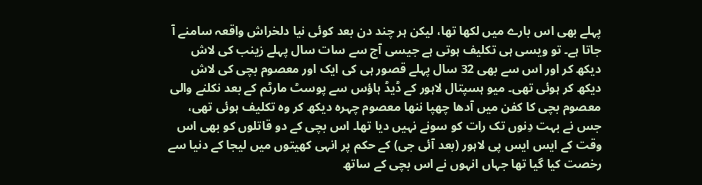پہلے بھی اس بارے میں لکھا تھا، لیکن ہر چند دن بعد کوئی نیا دلخراش واقعہ سامنے آ جاتا ہے۔ تو ویسی ہی تکلیف ہوتی ہے جیسی آج سے سات سال پہلے زینب کی لاش دیکھ کر اور اس سے بھی 32 سال پہلے قصور ہی کی ایک اور معصوم بچی کی لاش دیکھ کر ہوئی تھی۔ میو ہسپتال لاہور کے ڈیڈ ہاؤس سے پوسٹ مارٹم کے بعد نکلنے والی معصوم بچی کا کفن میں آدھا چھپا ننھا معصوم چہرہ دیکھ کر وہ تکلیف ہوئی تھی، جس نے بہت دِنوں تک رات کو سونے نہیں دیا تھا۔ اس بچی کے دو قاتلوں کو بھی اس وقت کے ایس ایس پی لاہور (بعد آئی جی) کے حکم پر انہی کھیتوں میں لیجا کے دنیا سے رخصت کیا گیا تھا جہاں انہوں نے اس بچی کے ساتھ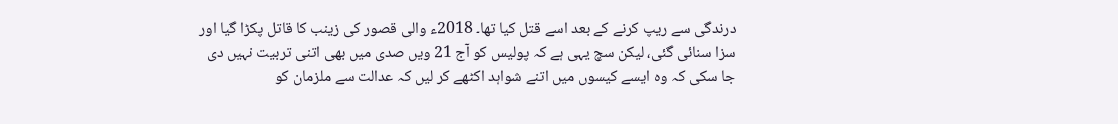درندگی سے ریپ کرنے کے بعد اسے قتل کیا تھا۔ 2018ء والی قصور کی زینب کا قاتل پکڑا گیا اور سزا سنائی گئی، لیکن سچ یہی ہے کہ پولیس کو آج 21 ویں صدی میں بھی اتنی تربیت نہیں دی جا سکی کہ وہ ایسے کیسوں میں اتنے شواہد اکٹھے کر لیں کہ عدالت سے ملزمان کو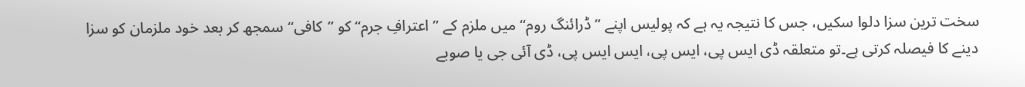سخت ترین سزا دلوا سکیں، جس کا نتیجہ یہ ہے کہ پولیس اپنے ”ڈرائنگ روم“ میں ملزم کے ”اعترافِ جرم“ کو ”کافی“ سمجھ کر بعد خود ملزمان کو سزا دینے کا فیصلہ کرتی ہے۔تو متعلقہ ڈی ایس پی، ایس پی، ایس ایس پی، ڈی آئی جی یا صوبے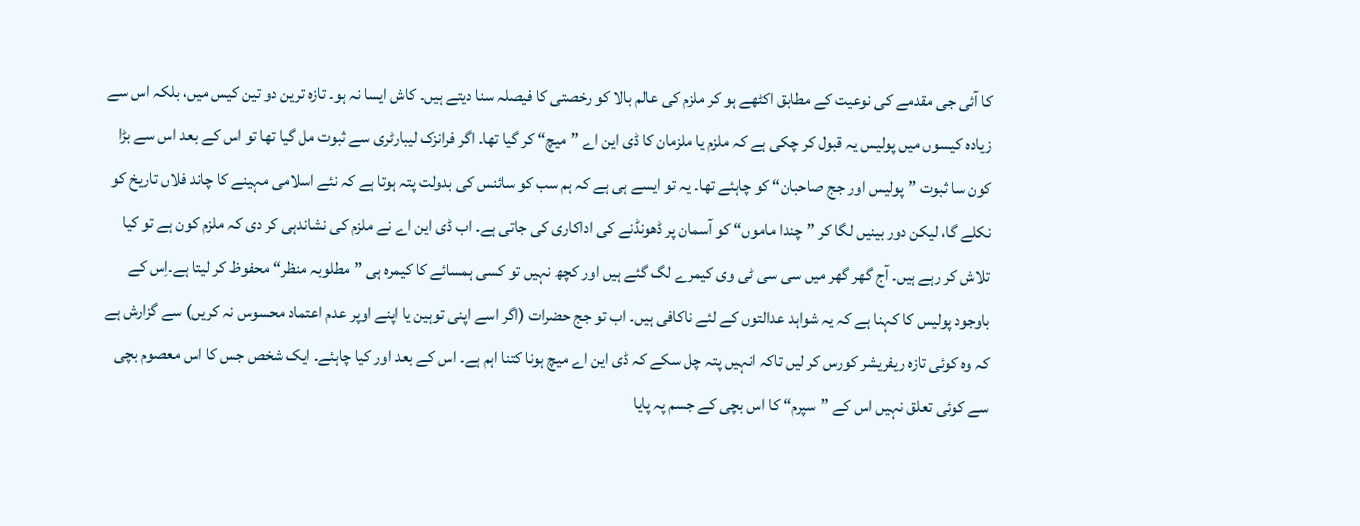کا آئی جی مقدمے کی نوعیت کے مطابق اکٹھے ہو کر ملزم کی عالم بالا کو رخصتی کا فیصلہ سنا دیتے ہیں۔ کاش ایسا نہ ہو۔ تازہ ترین دو تین کیس میں، بلکہ اس سے زیادہ کیسوں میں پولیس یہ قبول کر چکی ہے کہ ملزم یا ملزمان کا ڈی این اے ”میچ“ کر گیا تھا۔ اگر فرانزک لیبارٹری سے ثبوت مل گیا تھا تو اس کے بعد اس سے بڑا کون سا ثبوت ”پولیس اور جج صاحبان“ کو چاہئے تھا۔ یہ تو ایسے ہی ہے کہ ہم سب کو سائنس کی بدولت پتہ ہوتا ہے کہ نئے اسلامی مہینے کا چاند فلاں تاریخ کو نکلے گا، لیکن دور بینیں لگا کر ”چندا ماموں“ کو آسمان پر ڈھونڈنے کی اداکاری کی جاتی ہے۔ اب ڈی این اے نے ملزم کی نشاندہی کر دی کہ ملزم کون ہے تو کیا تلاش کر رہے ہیں۔ آج گھر گھر میں سی سی ٹی وی کیمرے لگ گئے ہیں اور کچھ نہیں تو کسی ہمسائے کا کیمرہ ہی ”مطلوبہ منظر“ محفوظ کر لیتا ہے۔اِس کے باوجود پولیس کا کہنا ہے کہ یہ شواہد عدالتوں کے لئے ناکافی ہیں۔ اب تو جج حضرات (اگر اسے اپنی توہین یا اپنے اوپر عدم اعتماد محسوس نہ کریں) سے گزارش ہے کہ وہ کوئی تازہ ریفریشر کورس کر لیں تاکہ انہیں پتہ چل سکے کہ ڈی این اے میچ ہونا کتنا اہم ہے۔ اس کے بعد اور کیا چاہئے۔ ایک شخص جس کا اس معصوم بچی سے کوئی تعلق نہیں اس کے ”سپرم“ کا اس بچی کے جسم پہ پایا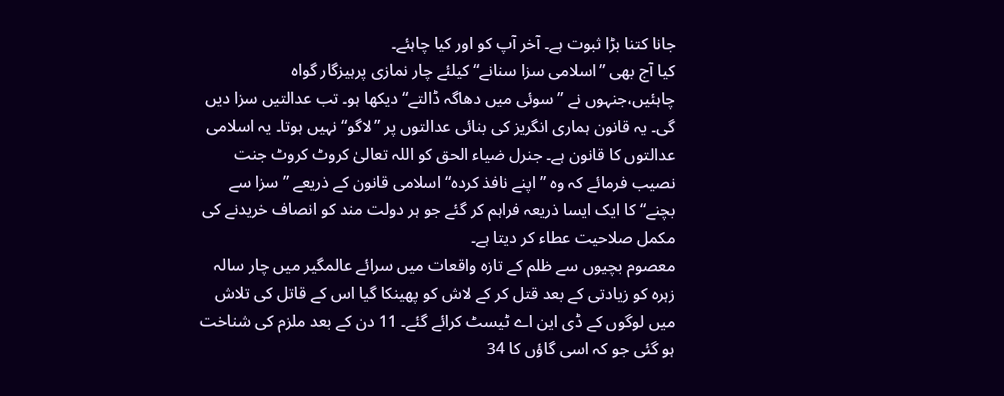جانا کتنا بڑا ثبوت ہے۔ آخر آپ کو اور کیا چاہئے۔
کیا آج بھی ”اسلامی سزا سنانے“ کیلئے چار نمازی پرہیزگار گواہ چاہئیں،جنہوں نے ”سوئی میں دھاگہ ڈالتے“ دیکھا ہو۔ تب عدالتیں سزا دیں گی۔ یہ قانون ہماری انگریز کی بنائی عدالتوں پر ”لاگو“ نہیں ہوتا۔ یہ اسلامی عدالتوں کا قانون ہے۔ جنرل ضیاء الحق کو اللہ تعالیٰ کروٹ کروٹ جنت نصیب فرمائے کہ وہ ”اپنے نافذ کردہ“ اسلامی قانون کے ذریعے ”سزا سے بچنے“ کا ایک ایسا ذریعہ فراہم کر گئے جو ہر دولت مند کو انصاف خریدنے کی مکمل صلاحیت عطاء کر دیتا ہے۔
معصوم بچیوں سے ظلم کے تازہ واقعات میں سرائے عالمگیر میں چار سالہ زہرہ کو زیادتی کے بعد قتل کر کے لاش کو پھینکا گیا اس کے قاتل کی تلاش میں لوگوں کے ڈی این اے ٹیسٹ کرائے گئے۔ 11 دن کے بعد ملزم کی شناخت ہو گئی جو کہ اسی گاؤں کا 34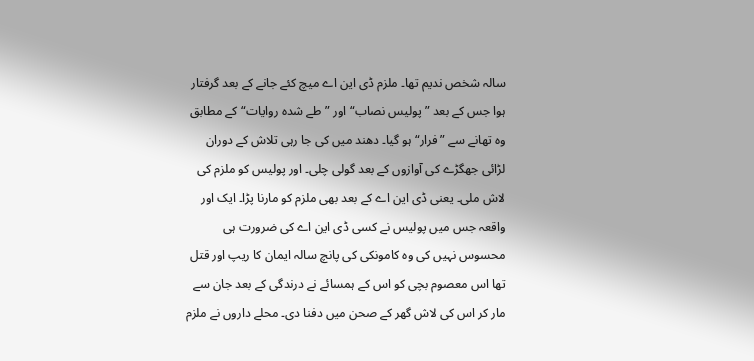سالہ شخص ندیم تھا۔ ملزم ڈی این اے میچ کئے جانے کے بعد گرفتار ہوا جس کے بعد ”پولیس نصاب“ اور ”طے شدہ روایات“کے مطابق وہ تھانے سے ”فرار“ ہو گیا۔ دھند میں کی جا رہی تلاش کے دوران لڑائی جھگڑے کی آوازوں کے بعد گولی چلی۔ اور پولیس کو ملزم کی لاش ملی۔ یعنی ڈی این اے کے بعد بھی ملزم کو مارنا پڑا۔ ایک اور واقعہ جس میں پولیس نے کسی ڈی این اے کی ضرورت ہی محسوس نہیں کی وہ کامونکی کی پانچ سالہ ایمان کا ریپ اور قتل تھا اس معصوم بچی کو اس کے ہمسائے نے درندگی کے بعد جان سے مار کر اس کی لاش گھر کے صحن میں دفنا دی۔ محلے داروں نے ملزم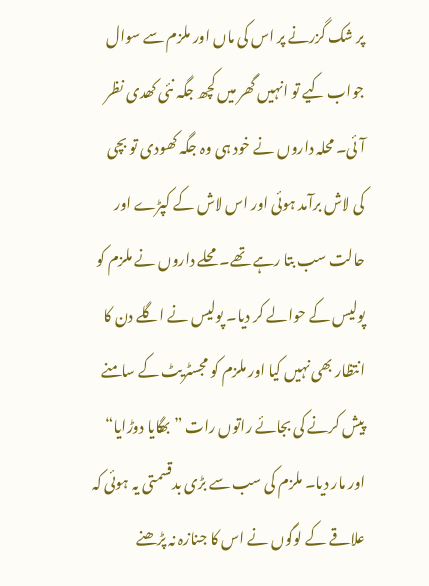پر شک گزرنے پر اس کی ماں اور ملزم سے سوال جواب کیے تو انہیں گھر میں کچھ جگہ نئی کھدی نظر آئی۔ محلہ داروں نے خود ہی وہ جگہ کھودی تو بچی کی لاش برآمد ہوئی اور اس لاش کے کپڑے اور حالت سب بتا رہے تھے۔محلے داروں نے ملزم کو پولیس کے حوالے کر دیا۔ پولیس نے اگلے دن کا انتظار بھی نہیں کیا اور ملزم کو مجسٹریٹ کے سامنے پیش کرنے کی بجائے راتوں رات ”بھگایا دوڑایا“ اور مار دیا۔ ملزم کی سب سے بڑی بدقسمتی یہ ہوئی کہ علاقے کے لوگوں نے اس کا جنازہ نہ پڑھنے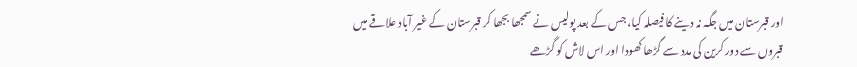اور قبرستان میں جگہ نہ دینے کا فیصلہ کیا، جس کے بعد پولیس نے سمجھا بجھا کر قبرستان کے غیر آباد علاقے میں قبروں سے دور کرین کی مدد سے گڑھا کھودا اور اس لاش کو گڑھے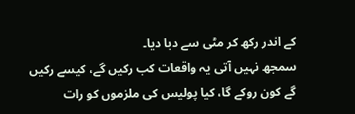کے اندر رکھ کر مٹی سے دبا دیا۔
سمجھ نہیں آتی یہ واقعات کب رکیں گے، کیسے رکیں گے کون روکے گا، کیا پولیس کی ملزموں کو رات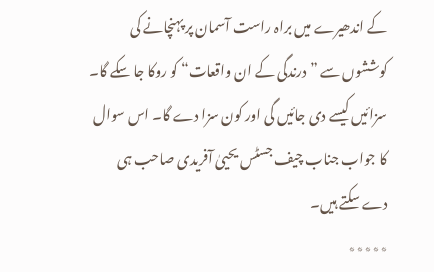کے اندھیرے میں براہ راست آسمان پر پہنچانے کی کوششوں سے ”درندگی کے ان واقعات“ کو روکا جا سکے گا۔ سزائیں کیسے دی جائیں گی اور کون سزا دے گا۔ اس سوال کا جواب جناب چیف جسٹس یحییٰ آفریدی صاحب ہی دے سکتے ہیں۔
٭٭٭٭٭